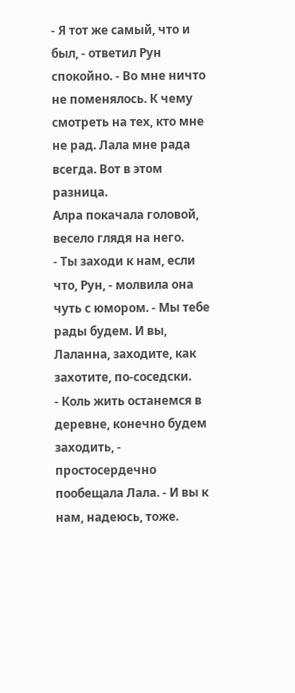- Я тот же самый, что и был, - ответил Рун спокойно. - Во мне ничто не поменялось. К чему смотреть на тех, кто мне не рад. Лала мне рада всегда. Вот в этом разница.
Алра покачала головой, весело глядя на него.
- Ты заходи к нам, если что, Рун, - молвила она чуть с юмором. - Мы тебе рады будем. И вы, Лаланна, заходите, как захотите, по-соседски.
- Коль жить останемся в деревне, конечно будем заходить, - простосердечно пообещала Лала. - И вы к нам, надеюсь, тоже.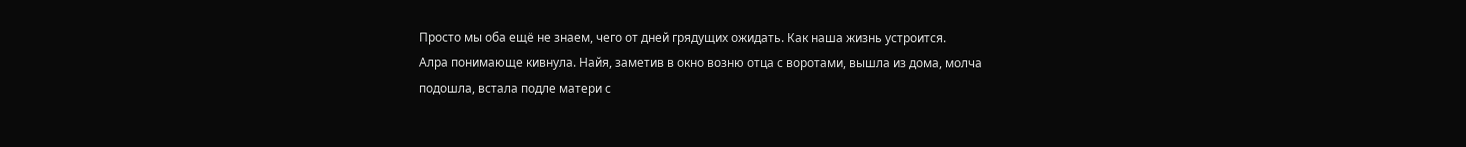Просто мы оба ещё не знаем, чего от дней грядущих ожидать. Как наша жизнь устроится.
Алра понимающе кивнула. Найя, заметив в окно возню отца с воротами, вышла из дома, молча подошла, встала подле матери с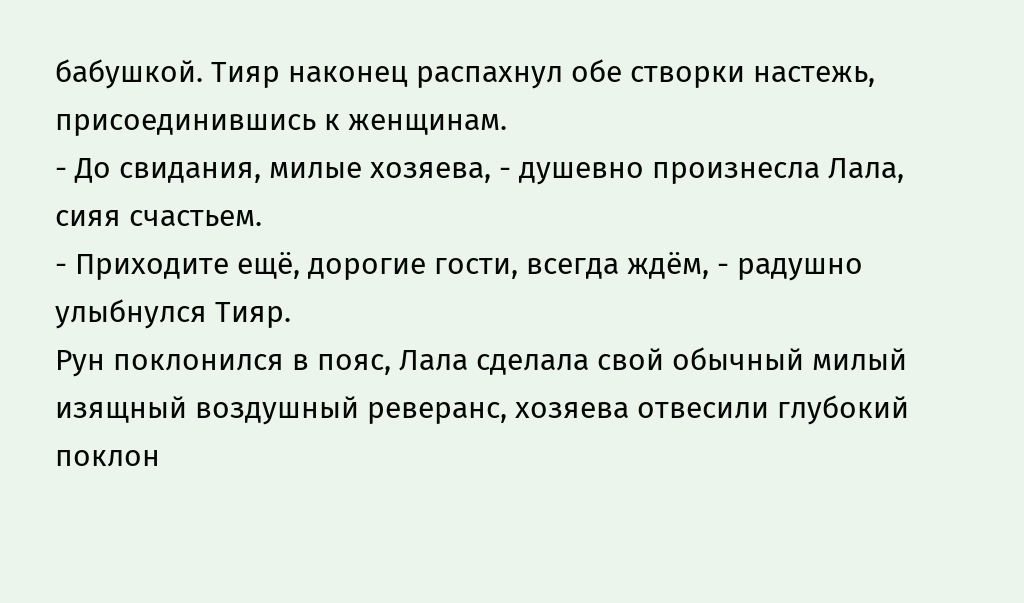бабушкой. Тияр наконец распахнул обе створки настежь, присоединившись к женщинам.
- До свидания, милые хозяева, - душевно произнесла Лала, сияя счастьем.
- Приходите ещё, дорогие гости, всегда ждём, - радушно улыбнулся Тияр.
Рун поклонился в пояс, Лала сделала свой обычный милый изящный воздушный реверанс, хозяева отвесили глубокий поклон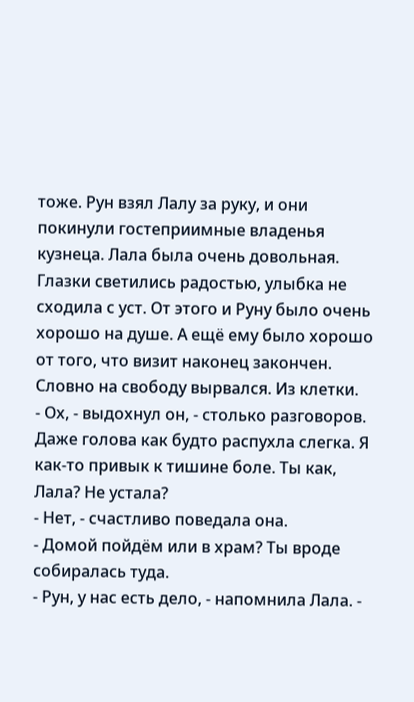тоже. Рун взял Лалу за руку, и они покинули гостеприимные владенья кузнеца. Лала была очень довольная. Глазки светились радостью, улыбка не сходила с уст. От этого и Руну было очень хорошо на душе. А ещё ему было хорошо от того, что визит наконец закончен. Словно на свободу вырвался. Из клетки.
- Ох, - выдохнул он, - столько разговоров. Даже голова как будто распухла слегка. Я как-то привык к тишине боле. Ты как, Лала? Не устала?
- Нет, - счастливо поведала она.
- Домой пойдём или в храм? Ты вроде собиралась туда.
- Рун, у нас есть дело, - напомнила Лала. -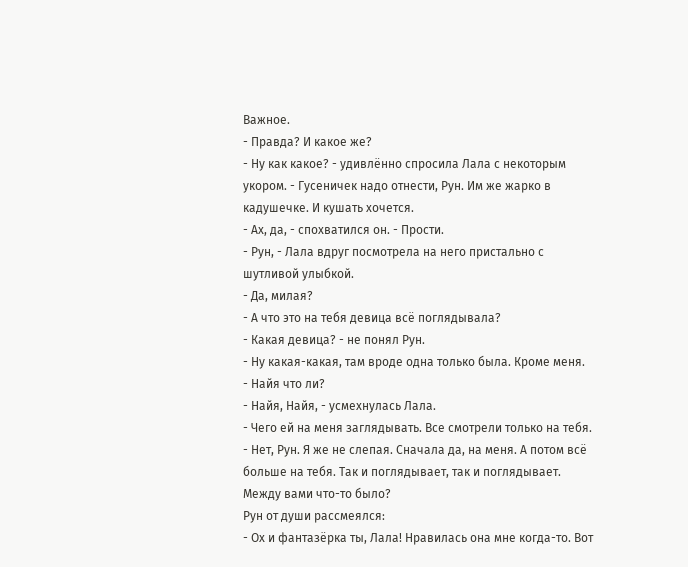Важное.
- Правда? И какое же?
- Ну как какое? - удивлённо спросила Лала с некоторым укором. - Гусеничек надо отнести, Рун. Им же жарко в кадушечке. И кушать хочется.
- Ах, да, - спохватился он. - Прости.
- Рун, - Лала вдруг посмотрела на него пристально с шутливой улыбкой.
- Да, милая?
- А что это на тебя девица всё поглядывала?
- Какая девица? - не понял Рун.
- Ну какая-какая, там вроде одна только была. Кроме меня.
- Найя что ли?
- Найя, Найя, - усмехнулась Лала.
- Чего ей на меня заглядывать. Все смотрели только на тебя.
- Нет, Рун. Я же не слепая. Сначала да, на меня. А потом всё больше на тебя. Так и поглядывает, так и поглядывает. Между вами что-то было?
Рун от души рассмеялся:
- Ох и фантазёрка ты, Лала! Нравилась она мне когда-то. Вот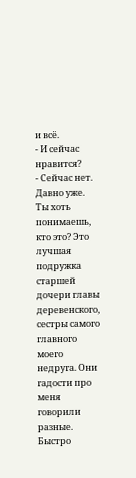и всё.
- И сейчас нравится?
- Сейчас нет. Давно уже. Ты хоть понимаешь, кто это? Это лучшая подружка старшей дочери главы деревенского, сестры самого главного моего недруга. Они гадости про меня говорили разные. Быстро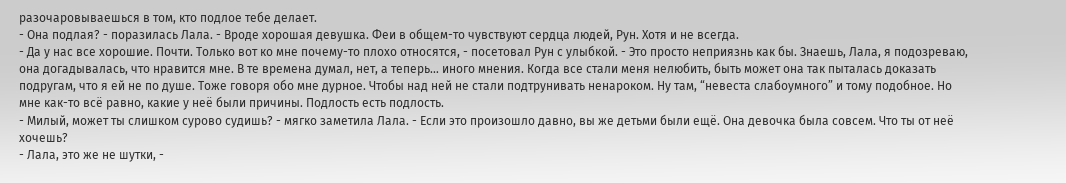разочаровываешься в том, кто подлое тебе делает.
- Она подлая? - поразилась Лала. - Вроде хорошая девушка. Феи в общем-то чувствуют сердца людей, Рун. Хотя и не всегда.
- Да у нас все хорошие. Почти. Только вот ко мне почему-то плохо относятся, - посетовал Рун с улыбкой. - Это просто неприязнь как бы. Знаешь, Лала, я подозреваю, она догадывалась, что нравится мне. В те времена думал, нет, а теперь… иного мнения. Когда все стали меня нелюбить, быть может она так пыталась доказать подругам, что я ей не по душе. Тоже говоря обо мне дурное. Чтобы над ней не стали подтрунивать ненароком. Ну там, “невеста слабоумного” и тому подобное. Но мне как-то всё равно, какие у неё были причины. Подлость есть подлость.
- Милый, может ты слишком сурово судишь? - мягко заметила Лала. - Если это произошло давно, вы же детьми были ещё. Она девочка была совсем. Что ты от неё хочешь?
- Лала, это же не шутки, -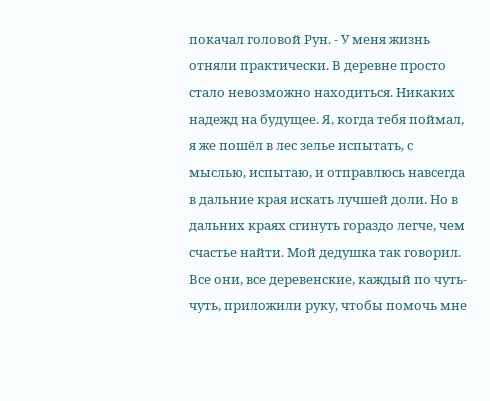покачал головой Рун. - У меня жизнь отняли практически. В деревне просто стало невозможно находиться. Никаких надежд на будущее. Я, когда тебя поймал, я же пошёл в лес зелье испытать, с мыслью, испытаю, и отправлюсь навсегда в дальние края искать лучшей доли. Но в дальних краях сгинуть гораздо легче, чем счастье найти. Мой дедушка так говорил. Все они, все деревенские, каждый по чуть-чуть, приложили руку, чтобы помочь мне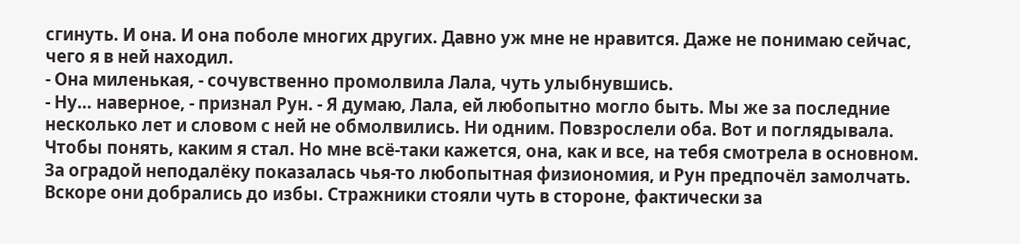сгинуть. И она. И она поболе многих других. Давно уж мне не нравится. Даже не понимаю сейчас, чего я в ней находил.
- Она миленькая, - сочувственно промолвила Лала, чуть улыбнувшись.
- Ну… наверное, - признал Рун. - Я думаю, Лала, ей любопытно могло быть. Мы же за последние несколько лет и словом с ней не обмолвились. Ни одним. Повзрослели оба. Вот и поглядывала. Чтобы понять, каким я стал. Но мне всё-таки кажется, она, как и все, на тебя смотрела в основном.
За оградой неподалёку показалась чья-то любопытная физиономия, и Рун предпочёл замолчать. Вскоре они добрались до избы. Стражники стояли чуть в стороне, фактически за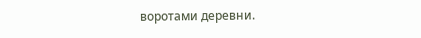воротами деревни.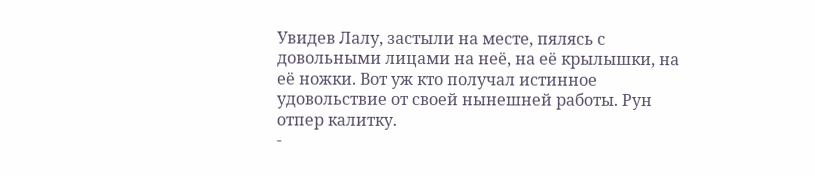Увидев Лалу, застыли на месте, пялясь с довольными лицами на неё, на её крылышки, на её ножки. Вот уж кто получал истинное удовольствие от своей нынешней работы. Рун отпер калитку.
-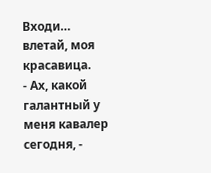Входи… влетай, моя красавица.
- Ах, какой галантный у меня кавалер сегодня, -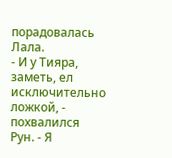порадовалась Лала.
- И у Тияра, заметь, ел исключительно ложкой, - похвалился Рун. - Я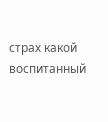страх какой воспитанный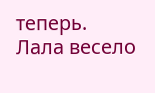теперь.
Лала весело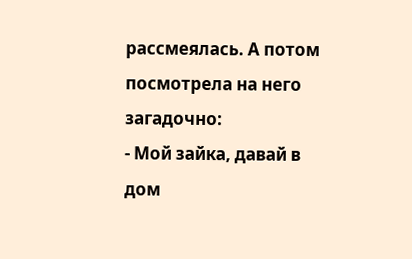рассмеялась. А потом посмотрела на него загадочно:
- Мой зайка, давай в дом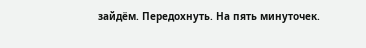зайдём. Передохнуть. На пять минуточек.